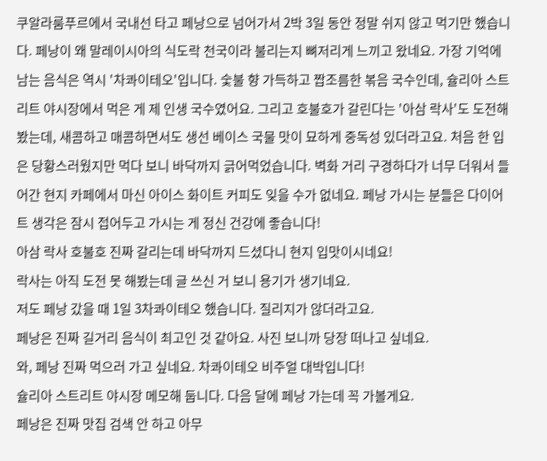쿠알라룸푸르에서 국내선 타고 페낭으로 넘어가서 2박 3일 동안 정말 쉬지 않고 먹기만 했습니다. 페낭이 왜 말레이시아의 식도락 천국이라 불리는지 뼈저리게 느끼고 왔네요. 가장 기억에 남는 음식은 역시 '차콰이테오'입니다. 숯불 향 가득하고 짭조름한 볶음 국수인데, 슐리아 스트리트 야시장에서 먹은 게 제 인생 국수였어요. 그리고 호불호가 갈린다는 '아삼 락사'도 도전해 봤는데, 새콤하고 매콤하면서도 생선 베이스 국물 맛이 묘하게 중독성 있더라고요. 처음 한 입은 당황스러웠지만 먹다 보니 바닥까지 긁어먹었습니다. 벽화 거리 구경하다가 너무 더워서 들어간 현지 카페에서 마신 아이스 화이트 커피도 잊을 수가 없네요. 페낭 가시는 분들은 다이어트 생각은 잠시 접어두고 가시는 게 정신 건강에 좋습니다!
아삼 락사 호불호 진짜 갈리는데 바닥까지 드셨다니 현지 입맛이시네요!
락사는 아직 도전 못 해봤는데 글 쓰신 거 보니 용기가 생기네요.
저도 페낭 갔을 때 1일 3차콰이테오 했습니다. 질리지가 않더라고요.
페낭은 진짜 길거리 음식이 최고인 것 같아요. 사진 보니까 당장 떠나고 싶네요.
와, 페낭 진짜 먹으러 가고 싶네요. 차콰이테오 비주얼 대박입니다!
슐리아 스트리트 야시장 메모해 둡니다. 다음 달에 페낭 가는데 꼭 가볼게요.
페낭은 진짜 맛집 검색 안 하고 아무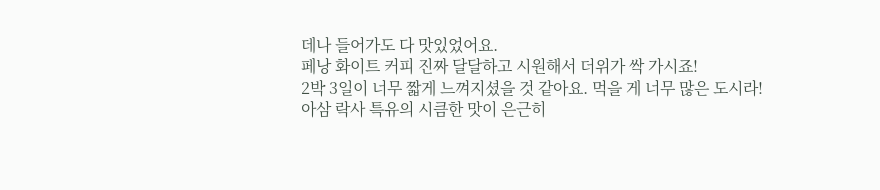데나 들어가도 다 맛있었어요.
페낭 화이트 커피 진짜 달달하고 시원해서 더위가 싹 가시죠!
2박 3일이 너무 짧게 느껴지셨을 것 같아요. 먹을 게 너무 많은 도시라!
아삼 락사 특유의 시큼한 맛이 은근히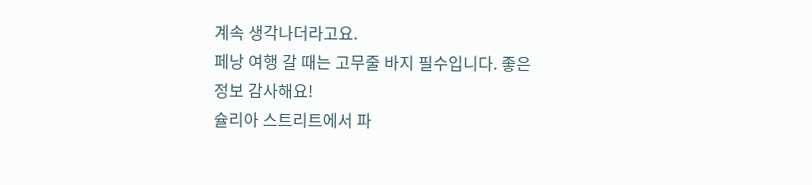계속 생각나더라고요.
페낭 여행 갈 때는 고무줄 바지 필수입니다. 좋은 정보 감사해요!
슐리아 스트리트에서 파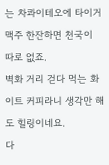는 차콰이테오에 타이거 맥주 한잔하면 천국이 따로 없죠.
벽화 거리 걷다 먹는 화이트 커피라니 생각만 해도 힐링이네요.
다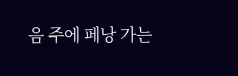음 주에 페낭 가는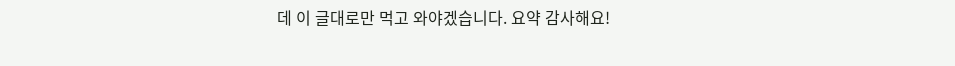데 이 글대로만 먹고 와야겠습니다. 요약 감사해요!